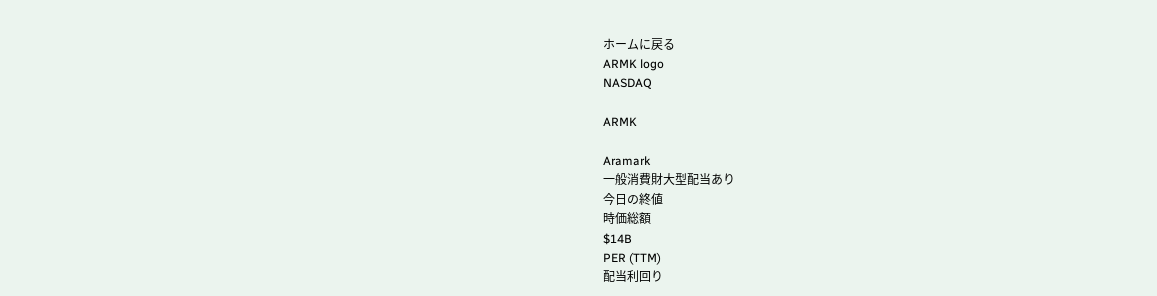ホームに戻る
ARMK logo
NASDAQ

ARMK

Aramark
一般消費財大型配当あり
今日の終値
時価総額
$14B
PER (TTM)
配当利回り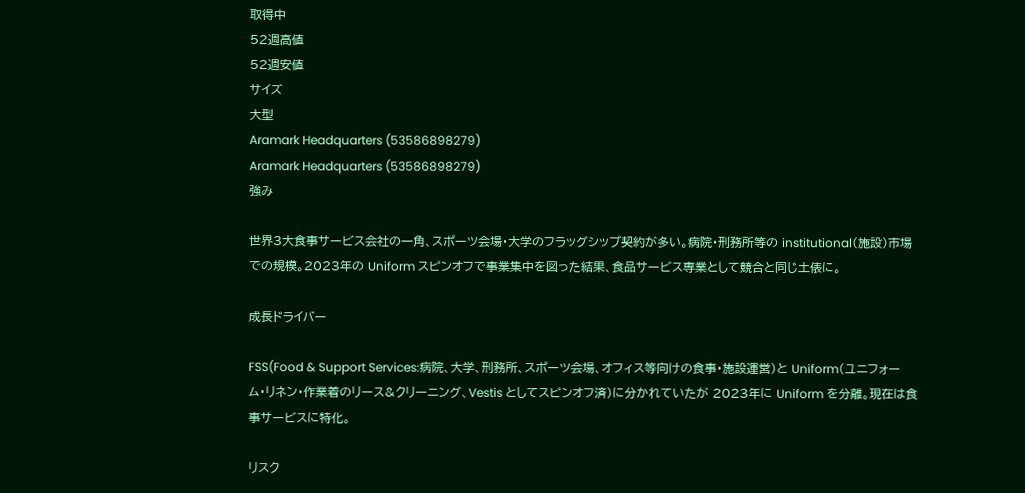取得中
52週高値
52週安値
サイズ
大型
Aramark Headquarters (53586898279)
Aramark Headquarters (53586898279)
強み

世界3大食事サービス会社の一角、スポーツ会場・大学のフラッグシップ契約が多い。病院・刑務所等の institutional(施設)市場での規模。2023年の Uniform スピンオフで事業集中を図った結果、食品サービス専業として競合と同じ土俵に。

成長ドライバー

FSS(Food & Support Services:病院、大学、刑務所、スポーツ会場、オフィス等向けの食事・施設運営)と Uniform(ユニフォーム・リネン・作業着のリース&クリーニング、Vestis としてスピンオフ済)に分かれていたが 2023年に Uniform を分離。現在は食事サービスに特化。

リスク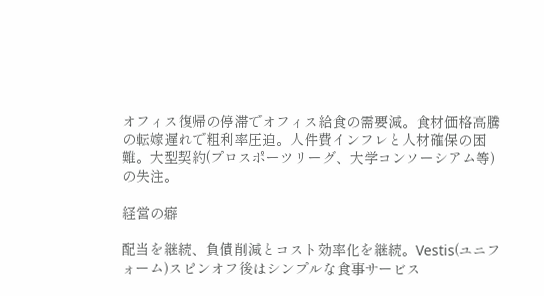オフィス復帰の停滞でオフィス給食の需要減。食材価格高騰の転嫁遅れで粗利率圧迫。人件費インフレと人材確保の困難。大型契約(プロスポーツリーグ、大学コンソーシアム等)の失注。

経営の癖

配当を継続、負債削減とコスト効率化を継続。Vestis(ユニフォーム)スピンオフ後はシンプルな食事サービス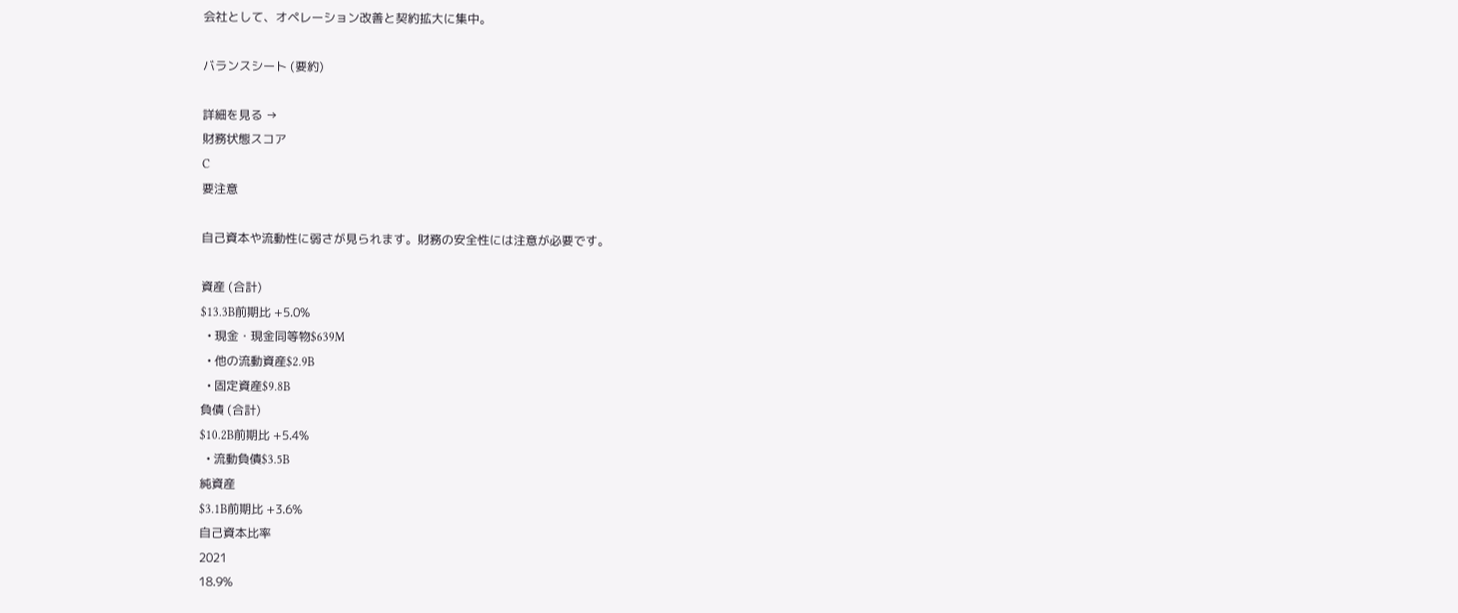会社として、オペレーション改善と契約拡大に集中。

バランスシート (要約)

詳細を見る →
財務状態スコア
C
要注意

自己資本や流動性に弱さが見られます。財務の安全性には注意が必要です。

資産 (合計)
$13.3B前期比 +5.0%
  • 現金・現金同等物$639M
  • 他の流動資産$2.9B
  • 固定資産$9.8B
負債 (合計)
$10.2B前期比 +5.4%
  • 流動負債$3.5B
純資産
$3.1B前期比 +3.6%
自己資本比率
2021
18.9%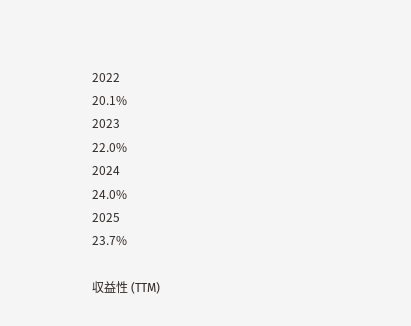2022
20.1%
2023
22.0%
2024
24.0%
2025
23.7%

収益性 (TTM)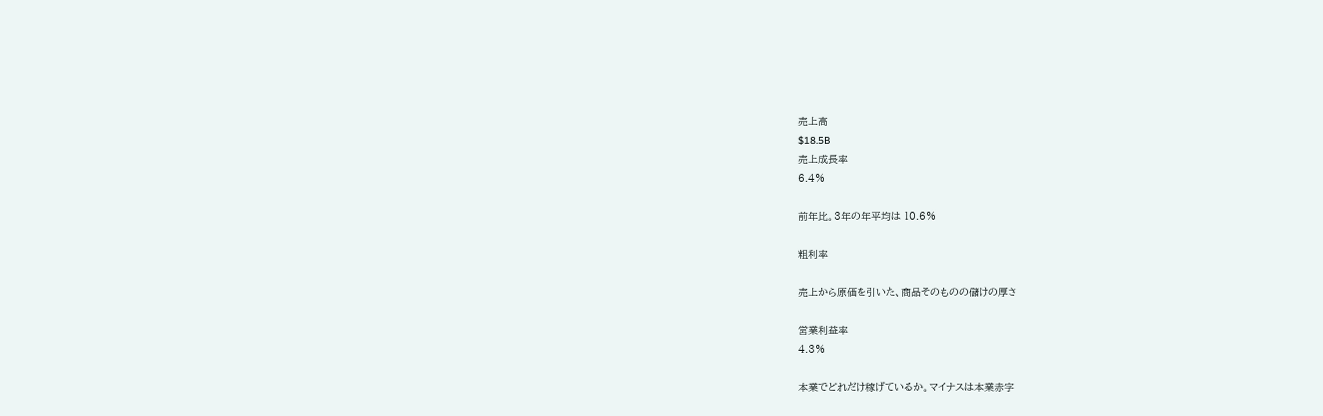売上高
$18.5B
売上成長率
6.4%

前年比。3年の年平均は 10.6%

粗利率

売上から原価を引いた、商品そのものの儲けの厚さ

営業利益率
4.3%

本業でどれだけ稼げているか。マイナスは本業赤字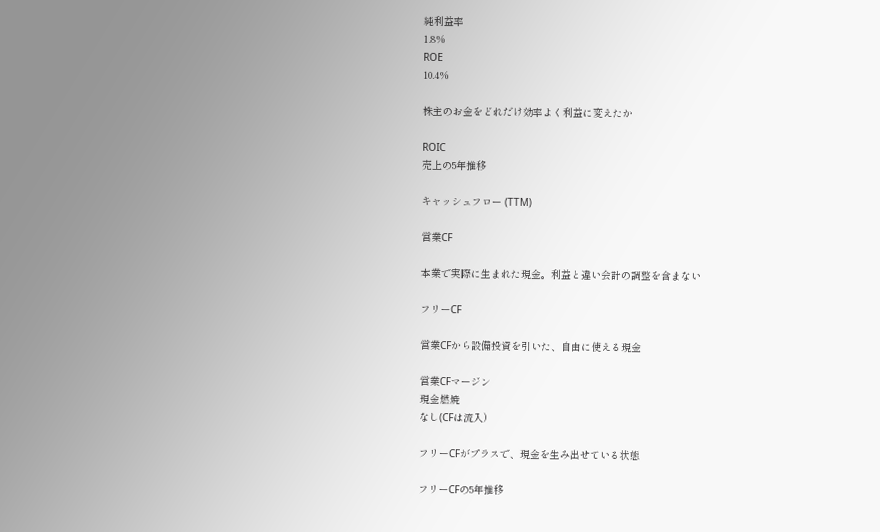純利益率
1.8%
ROE
10.4%

株主のお金をどれだけ効率よく利益に変えたか

ROIC
売上の5年推移

キャッシュフロー (TTM)

営業CF

本業で実際に生まれた現金。利益と違い会計の調整を含まない

フリーCF

営業CFから設備投資を引いた、自由に使える現金

営業CFマージン
現金燃焼
なし(CFは流入)

フリーCFがプラスで、現金を生み出せている状態

フリーCFの5年推移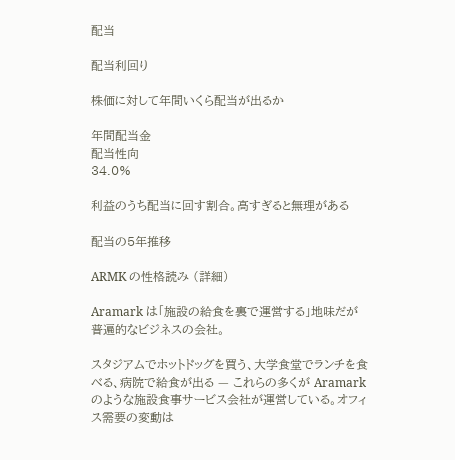配当

配当利回り

株価に対して年間いくら配当が出るか

年間配当金
配当性向
34.0%

利益のうち配当に回す割合。高すぎると無理がある

配当の5年推移

ARMK の性格読み (詳細)

Aramark は「施設の給食を裏で運営する」地味だが普遍的なビジネスの会社。

スタジアムでホットドッグを買う、大学食堂でランチを食べる、病院で給食が出る — これらの多くが Aramark のような施設食事サービス会社が運営している。オフィス需要の変動は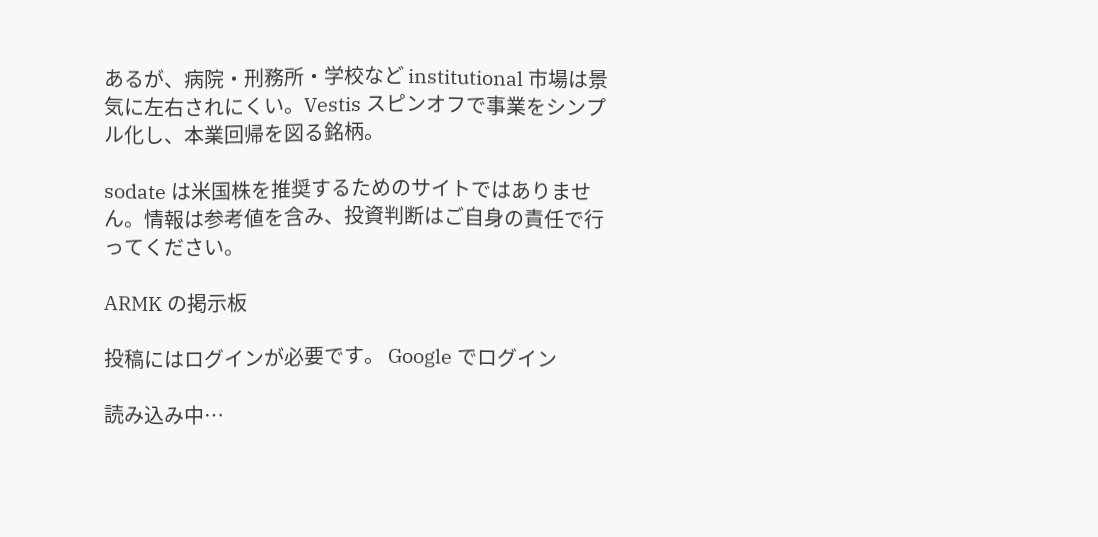あるが、病院・刑務所・学校など institutional 市場は景気に左右されにくい。Vestis スピンオフで事業をシンプル化し、本業回帰を図る銘柄。

sodate は米国株を推奨するためのサイトではありません。情報は参考値を含み、投資判断はご自身の責任で行ってください。

ARMK の掲示板

投稿にはログインが必要です。 Google でログイン

読み込み中…